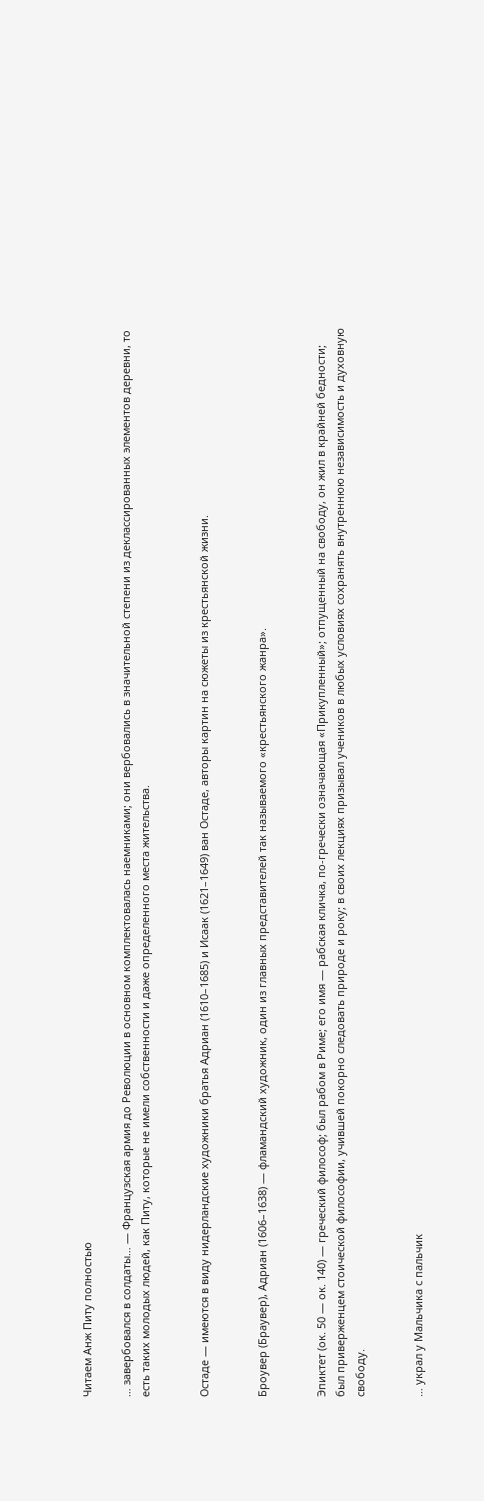Читаем Анж Питу полностью

… завербовался в солдаты… — Французская армия до Революции в основном комплектовалась наемниками; они вербовались в значительной степени из деклассированных элементов деревни, то есть таких молодых людей, как Питу, которые не имели собственности и даже определенного места жительства.


Остаде — имеются в виду нидерландские художники братья Адриан (1610–1685) и Исаак (1621–1649) ван Остаде, авторы картин на сюжеты из крестьянской жизни.


Броувер (Браувер), Адриан (1606–1638) — фламандский художник, один из главных представителей так называемого «крестьянского жанра».


Эпиктет (ок. 50 — ок. 140) — греческий философ; был рабом в Риме; его имя — рабская кличка, по-гречески означающая «Прикупленный»; отпущенный на свободу, он жил в крайней бедности; был приверженцем стоической философии, учившей покорно следовать природе и року; в своих лекциях призывал учеников в любых условиях сохранять внутреннюю независимость и духовную свободу.


… украл у Мальчика с пальчик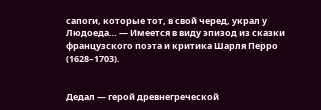сапоги, которые тот, в свой черед, украл у Людоеда… — Имеется в виду эпизод из сказки французского поэта и критика Шарля Перро (1628–1703).


Дедал — герой древнегреческой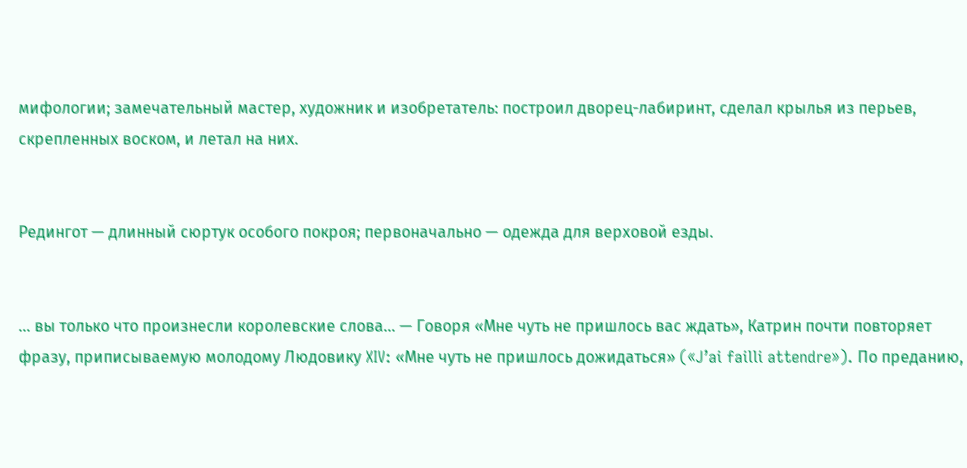мифологии; замечательный мастер, художник и изобретатель: построил дворец-лабиринт, сделал крылья из перьев, скрепленных воском, и летал на них.


Редингот — длинный сюртук особого покроя; первоначально — одежда для верховой езды.


… вы только что произнесли королевские слова… — Говоря «Мне чуть не пришлось вас ждать», Катрин почти повторяет фразу, приписываемую молодому Людовику XIV: «Мне чуть не пришлось дожидаться» («J’ai failli attendre»). По преданию,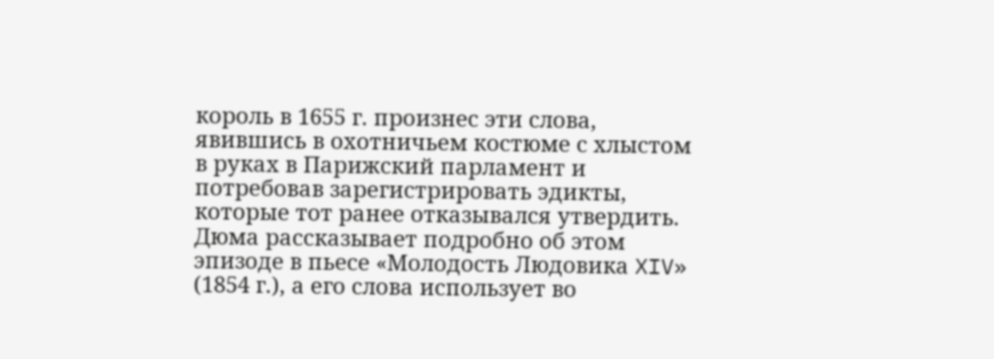король в 1655 г. произнес эти слова, явившись в охотничьем костюме с хлыстом в руках в Парижский парламент и потребовав зарегистрировать эдикты, которые тот ранее отказывался утвердить. Дюма рассказывает подробно об этом эпизоде в пьесе «Молодость Людовика XIV» (1854 г.), а его слова использует во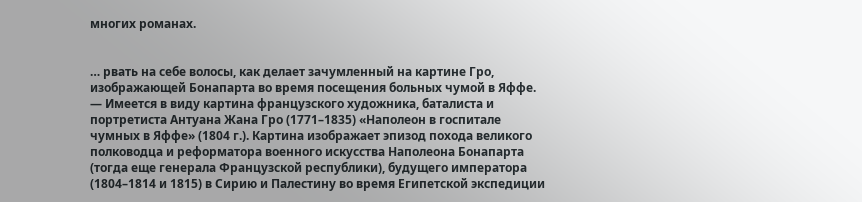многих романах.


… рвать на себе волосы, как делает зачумленный на картине Гро, изображающей Бонапарта во время посещения больных чумой в Яффе. — Имеется в виду картина французского художника, баталиста и портретиста Антуана Жана Гро (1771–1835) «Наполеон в госпитале чумных в Яффе» (1804 г.). Картина изображает эпизод похода великого полководца и реформатора военного искусства Наполеона Бонапарта (тогда еще генерала Французской республики), будущего императора (1804–1814 и 1815) в Сирию и Палестину во время Египетской экспедиции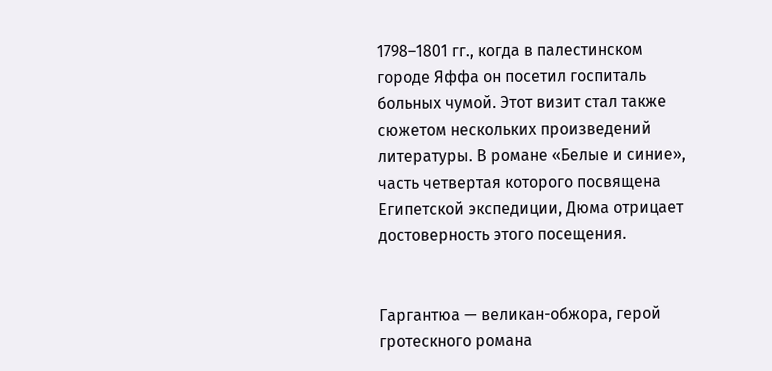1798–1801 гг., когда в палестинском городе Яффа он посетил госпиталь больных чумой. Этот визит стал также сюжетом нескольких произведений литературы. В романе «Белые и синие», часть четвертая которого посвящена Египетской экспедиции, Дюма отрицает достоверность этого посещения.


Гаргантюа — великан-обжора, герой гротескного романа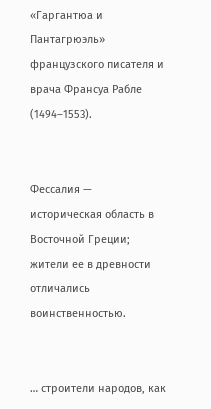«Гаргантюа и Пантагрюэль» французского писателя и врача Франсуа Рабле (1494–1553).


Фессалия — историческая область в Восточной Греции; жители ее в древности отличались воинственностью.


… строители народов, как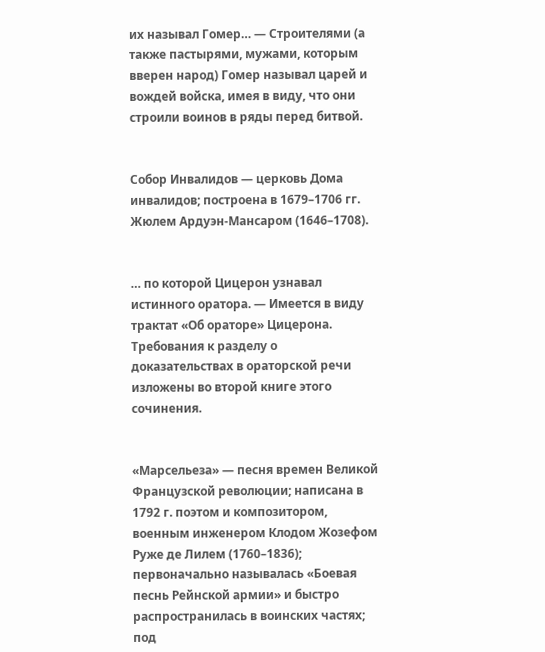их называл Гомер… — Строителями (а также пастырями, мужами, которым вверен народ) Гомер называл царей и вождей войска, имея в виду, что они строили воинов в ряды перед битвой.


Собор Инвалидов — церковь Дома инвалидов; построена в 1679–1706 гг. Жюлем Ардуэн-Мансаром (1646–1708).


… по которой Цицерон узнавал истинного оратора. — Имеется в виду трактат «Об ораторе» Цицерона. Требования к разделу о доказательствах в ораторской речи изложены во второй книге этого сочинения.


«Марсельеза» — песня времен Великой Французской революции; написана в 1792 г. поэтом и композитором, военным инженером Клодом Жозефом Руже де Лилем (1760–1836); первоначально называлась «Боевая песнь Рейнской армии» и быстро распространилась в воинских частях; под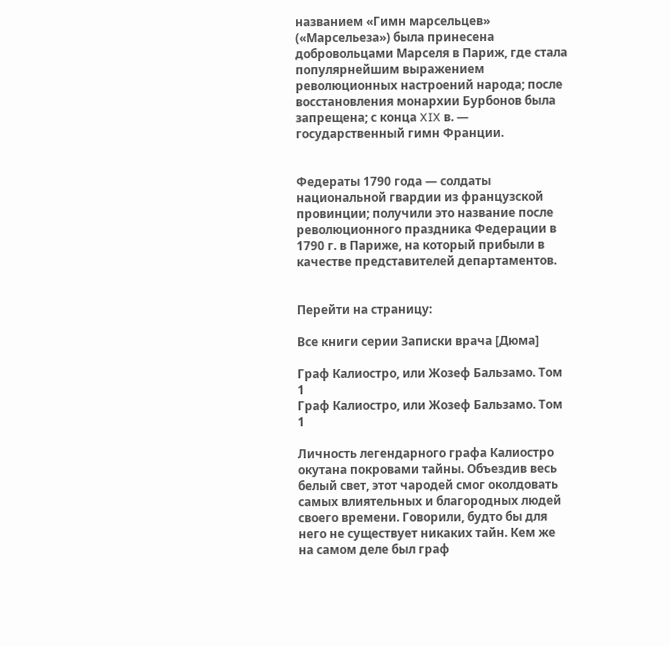названием «Гимн марсельцев» («Марсельеза») была принесена добровольцами Марселя в Париж, где стала популярнейшим выражением революционных настроений народа; после восстановления монархии Бурбонов была запрещена; с конца XIX в. — государственный гимн Франции.


Федераты 1790 года — солдаты национальной гвардии из французской провинции; получили это название после революционного праздника Федерации в 1790 г. в Париже, на который прибыли в качестве представителей департаментов.


Перейти на страницу:

Все книги серии Записки врача [Дюма]

Граф Калиостро, или Жозеф Бальзамо. Том 1
Граф Калиостро, или Жозеф Бальзамо. Том 1

Личность легендарного графа Калиостро окутана покровами тайны. Объездив весь белый свет, этот чародей смог околдовать самых влиятельных и благородных людей своего времени. Говорили, будто бы для него не существует никаких тайн. Кем же на самом деле был граф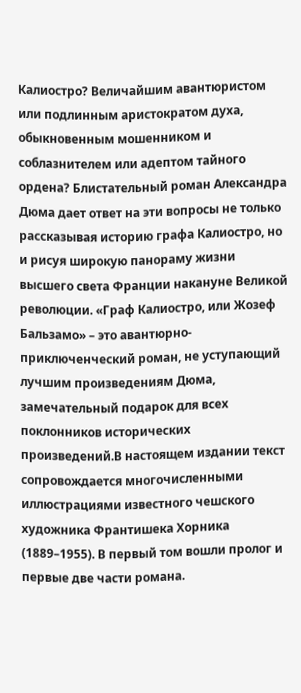Калиостро? Величайшим авантюристом или подлинным аристократом духа, обыкновенным мошенником и соблазнителем или адептом тайного ордена? Блистательный роман Александра Дюма дает ответ на эти вопросы не только рассказывая историю графа Калиостро, но и рисуя широкую панораму жизни высшего света Франции накануне Великой революции. «Граф Калиостро, или Жозеф Бальзамо» – это авантюрно-приключенческий роман, не уступающий лучшим произведениям Дюма, замечательный подарок для всех поклонников исторических произведений.В настоящем издании текст сопровождается многочисленными иллюстрациями известного чешского художника Франтишека Хорника (1889–1955). В первый том вошли пролог и первые две части романа.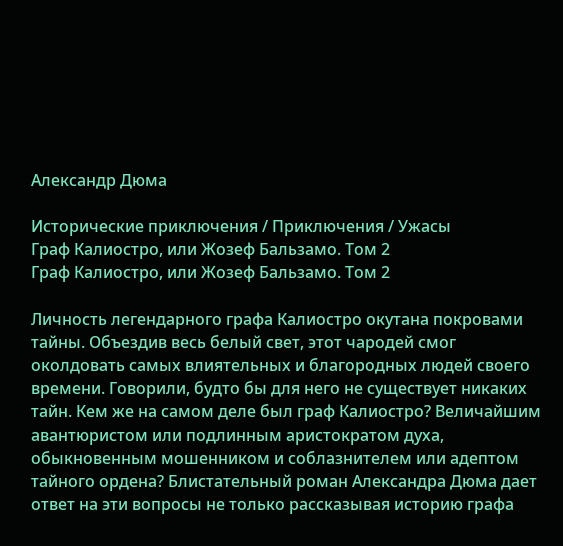Александр Дюма

Исторические приключения / Приключения / Ужасы
Граф Калиостро, или Жозеф Бальзамо. Том 2
Граф Калиостро, или Жозеф Бальзамо. Том 2

Личность легендарного графа Калиостро окутана покровами тайны. Объездив весь белый свет, этот чародей смог околдовать самых влиятельных и благородных людей своего времени. Говорили, будто бы для него не существует никаких тайн. Кем же на самом деле был граф Калиостро? Величайшим авантюристом или подлинным аристократом духа, обыкновенным мошенником и соблазнителем или адептом тайного ордена? Блистательный роман Александра Дюма дает ответ на эти вопросы не только рассказывая историю графа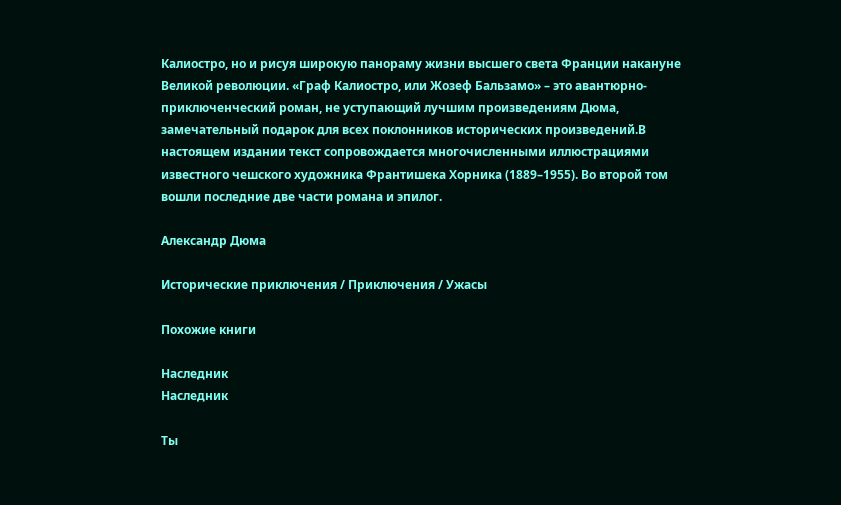Калиостро, но и рисуя широкую панораму жизни высшего света Франции накануне Великой революции. «Граф Калиостро, или Жозеф Бальзамо» – это авантюрно-приключенческий роман, не уступающий лучшим произведениям Дюма, замечательный подарок для всех поклонников исторических произведений.В настоящем издании текст сопровождается многочисленными иллюстрациями известного чешского художника Франтишека Хорника (1889–1955). Во второй том вошли последние две части романа и эпилог.

Александр Дюма

Исторические приключения / Приключения / Ужасы

Похожие книги

Наследник
Наследник

Ты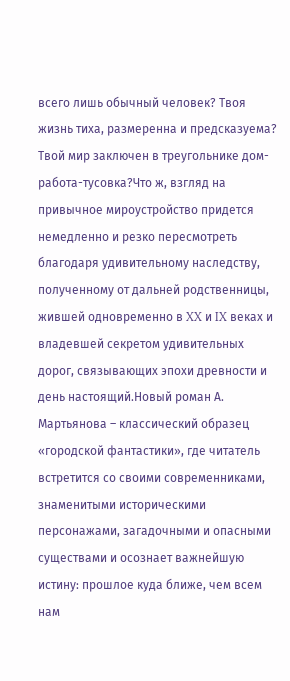всего лишь обычный человек? Твоя жизнь тиха, размеренна и предсказуема? Твой мир заключен в треугольнике дом-работа-тусовка?Что ж, взгляд на привычное мироустройство придется немедленно и резко пересмотреть благодаря удивительному наследству, полученному от дальней родственницы, жившей одновременно в XX и IX веках и владевшей секретом удивительных дорог, связывающих эпохи древности и день настоящий.Новый роман А. Мартьянова – классический образец «городской фантастики», где читатель встретится со своими современниками, знаменитыми историческими персонажами, загадочными и опасными существами и осознает важнейшую истину: прошлое куда ближе, чем всем нам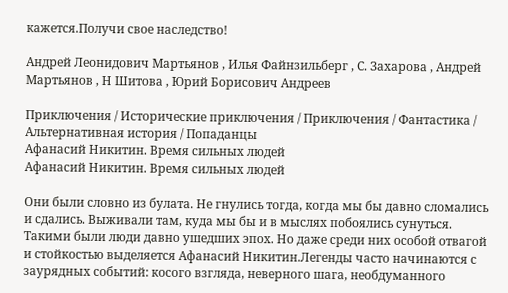кажется.Получи свое наследство!

Андрей Леонидович Мартьянов , Илья Файнзильберг , С. Захарова , Андрей Мартьянов , Н Шитова , Юрий Борисович Андреев

Приключения / Исторические приключения / Приключения / Фантастика / Альтернативная история / Попаданцы
Афанасий Никитин. Время сильных людей
Афанасий Никитин. Время сильных людей

Они были словно из булата. Не гнулись тогда, когда мы бы давно сломались и сдались. Выживали там, куда мы бы и в мыслях побоялись сунуться. Такими были люди давно ушедших эпох. Но даже среди них особой отвагой и стойкостью выделяется Афанасий Никитин.Легенды часто начинаются с заурядных событий: косого взгляда, неверного шага, необдуманного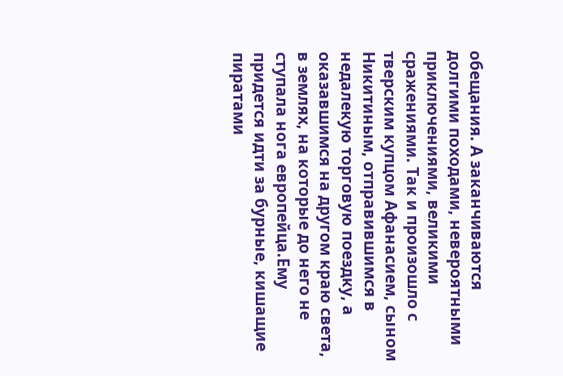обещания. А заканчиваются долгими походами, невероятными приключениями, великими сражениями. Так и произошло с тверским купцом Афанасием, сыном Никитиным, отправившимся в недалекую торговую поездку, а оказавшимся на другом краю света, в землях, на которые до него не ступала нога европейца.Ему придется идти за бурные, кишащие пиратами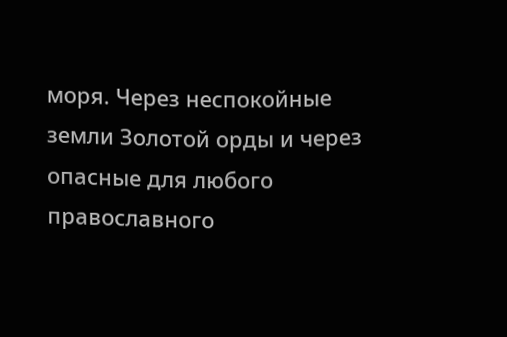моря. Через неспокойные земли Золотой орды и через опасные для любого православного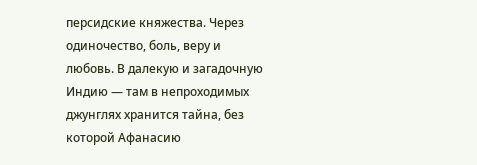персидские княжества. Через одиночество, боль, веру и любовь. В далекую и загадочную Индию — там в непроходимых джунглях хранится тайна, без которой Афанасию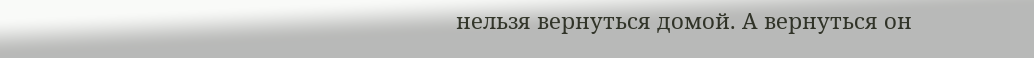нельзя вернуться домой. А вернуться он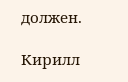должен.

Кирилл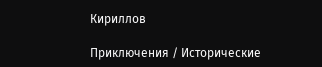Кириллов

Приключения / Исторические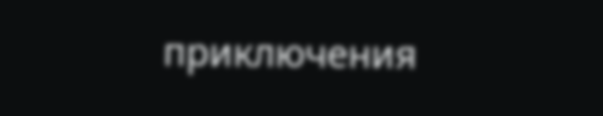приключения